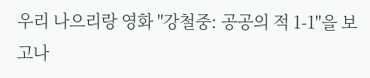우리 나으리랑 영화 "강철중: 공공의 적 1-1"을 보고나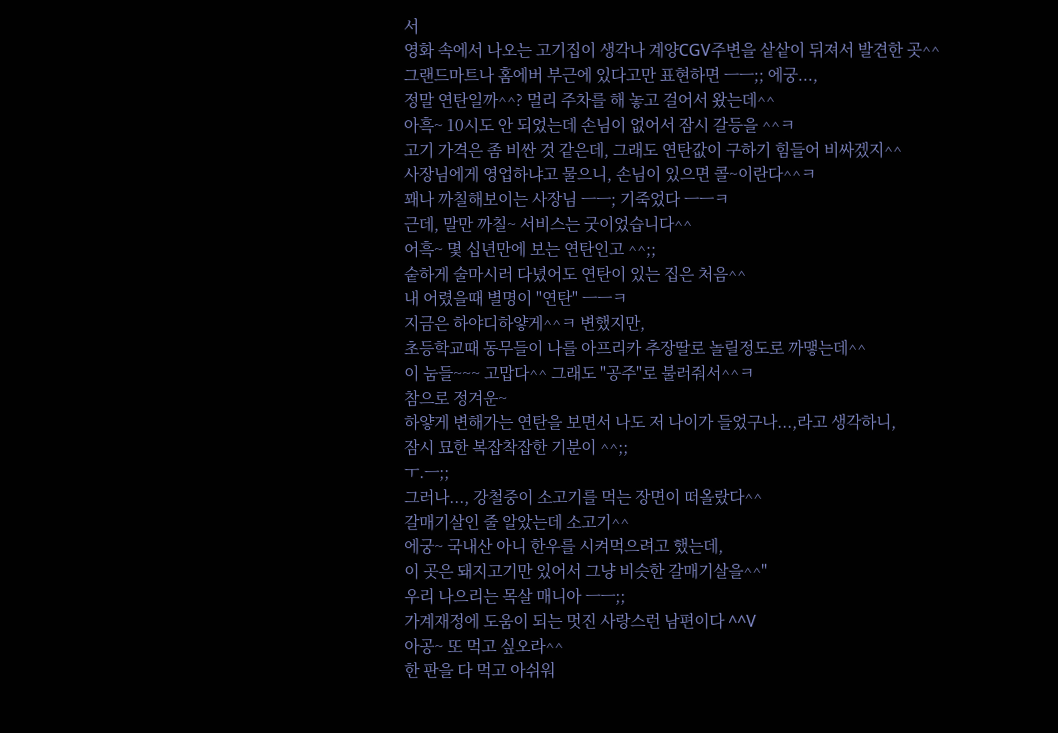서
영화 속에서 나오는 고기집이 생각나 계양CGV주변을 샅샅이 뒤져서 발견한 곳^^
그랜드마트나 홈에버 부근에 있다고만 표현하면 ㅡㅡ;; 에궁...,
정말 연탄일까^^? 멀리 주차를 해 놓고 걸어서 왔는데^^
아흑~ 10시도 안 되었는데 손님이 없어서 잠시 갈등을 ^^ㅋ
고기 가격은 좀 비싼 것 같은데, 그래도 연탄값이 구하기 힘들어 비싸겠지^^
사장님에게 영업하냐고 물으니, 손님이 있으면 콜~이란다^^ㅋ
꽤나 까칠해보이는 사장님 ㅡㅡ; 기죽었다 ㅡㅡㅋ
근데, 말만 까칠~ 서비스는 굿이었습니다^^
어흑~ 몇 십년만에 보는 연탄인고 ^^;;
숱하게 술마시러 다녔어도 연탄이 있는 집은 처음^^
내 어렸을때 별명이 "연탄" ㅡㅡㅋ
지금은 하야디하얗게^^ㅋ 변했지만,
초등학교때 동무들이 나를 아프리카 추장딸로 놀릴정도로 까맿는데^^
이 눔들~~~ 고맙다^^ 그래도 "공주"로 불러줘서^^ㅋ
참으로 정겨운~
하얗게 변해가는 연탄을 보면서 나도 저 나이가 들었구나...,라고 생각하니,
잠시 묘한 복잡착잡한 기분이 ^^;;
ㅜ.ㅡ;;
그러나..., 강철중이 소고기를 먹는 장면이 떠올랐다^^
갈매기살인 줄 알았는데 소고기^^
에궁~ 국내산 아니 한우를 시켜먹으려고 했는데,
이 곳은 돼지고기만 있어서 그냥 비슷한 갈매기살을^^"
우리 나으리는 목살 매니아 ㅡㅡ;;
가계재정에 도움이 되는 멋진 사랑스런 남편이다 ^^V
아공~ 또 먹고 싶오라^^
한 판을 다 먹고 아쉬워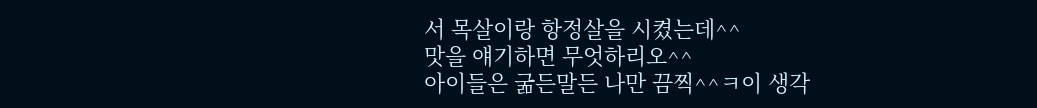서 목살이랑 항정살을 시켰는데^^
맛을 얘기하면 무엇하리오^^
아이들은 굶든말든 나만 끔찍^^ㅋ이 생각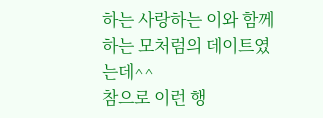하는 사랑하는 이와 함께 하는 모처럼의 데이트였는데^^
참으로 이런 행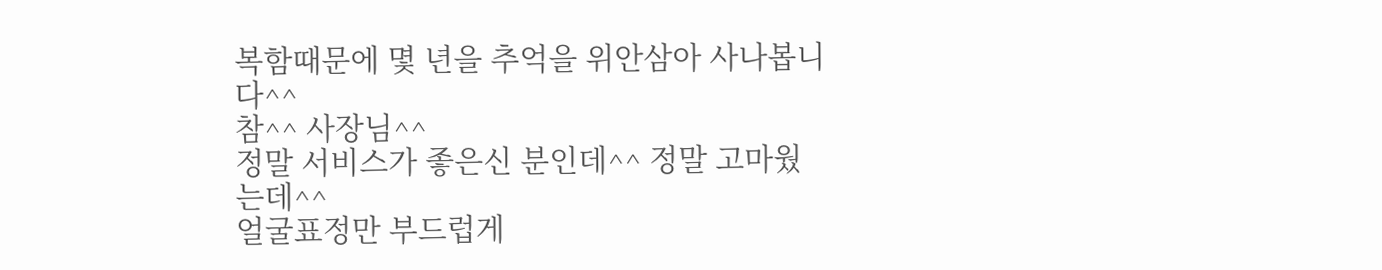복함때문에 몇 년을 추억을 위안삼아 사나봅니다^^
참^^ 사장님^^
정말 서비스가 좋은신 분인데^^ 정말 고마웠는데^^
얼굴표정만 부드럽게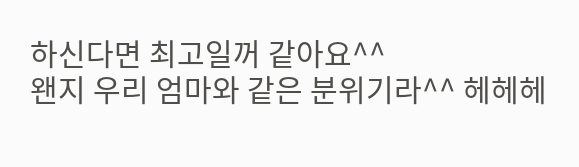하신다면 최고일꺼 같아요^^
왠지 우리 엄마와 같은 분위기라^^ 헤헤헤